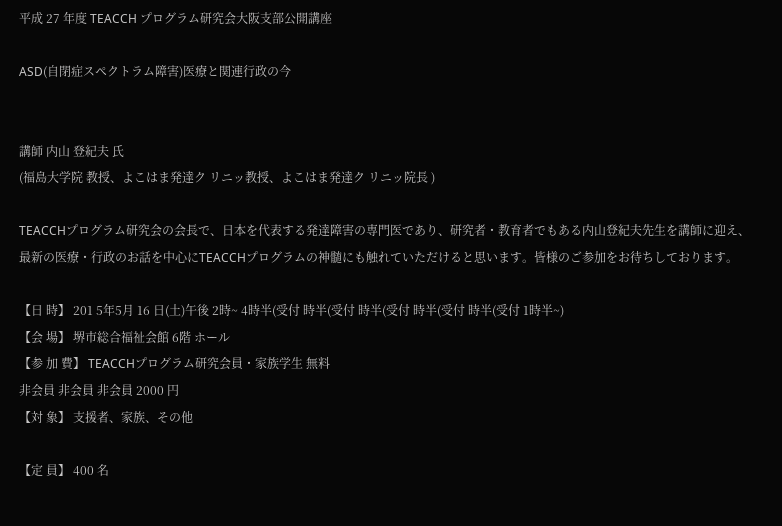平成 27 年度 TEACCH プログラム研究会大阪支部公開講座

ASD(自閉症スペクトラム障害)医療と関連行政の今


講師 内山 登紀夫 氏
(福島大学院 教授、よこはま発達ク リニッ教授、よこはま発達ク リニッ院長 )

TEACCHプログラム研究会の会長で、日本を代表する発達障害の専門医であり、研究者・教育者でもある内山登紀夫先生を講師に迎え、最新の医療・行政のお話を中心にTEACCHプログラムの神髄にも触れていただけると思います。皆様のご参加をお待ちしております。

【日 時】 201 5年5月 16 日(土)午後 2時~ 4時半(受付 時半(受付 時半(受付 時半(受付 時半(受付 1時半~)
【会 場】 堺市総合福祉会館 6階 ホール
【参 加 費】 TEACCHプログラム研究会員・家族学生 無料
非会員 非会員 非会員 2000 円
【対 象】 支援者、家族、その他

【定 員】 400 名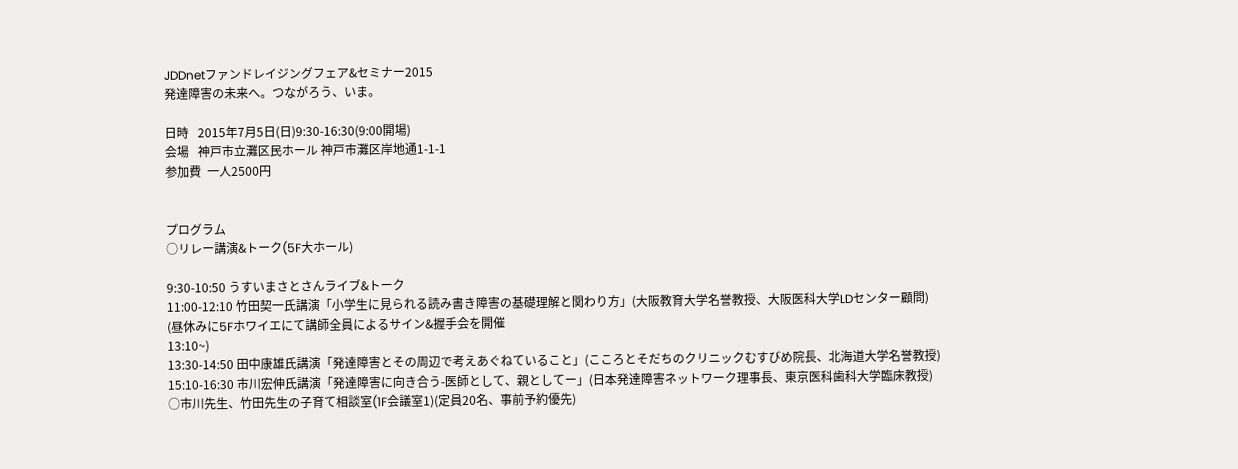JDDnetファンドレイジングフェア&セミナー2015
発達障害の未来へ。つながろう、いま。

日時   2015年7月5日(日)9:30-16:30(9:00開場)
会場   神戸市立灘区民ホール 神戸市灘区岸地通1-1-1
参加費  一人2500円


プログラム
○リレー講演&トーク(5F大ホール)

9:30-10:50 うすいまさとさんライブ&トーク
11:00-12:10 竹田契一氏講演「小学生に見られる読み書き障害の基礎理解と関わり方」(大阪教育大学名誉教授、大阪医科大学LDセンター顧問)
(昼休みに5Fホワイエにて講師全員によるサイン&握手会を開催
13:10~)
13:30-14:50 田中康雄氏講演「発達障害とその周辺で考えあぐねていること」(こころとそだちのクリニックむすびめ院長、北海道大学名誉教授)
15:10-16:30 市川宏伸氏講演「発達障害に向き合う-医師として、親としてー」(日本発達障害ネットワーク理事長、東京医科歯科大学臨床教授)
○市川先生、竹田先生の子育て相談室(1F会議室1)(定員20名、事前予約優先)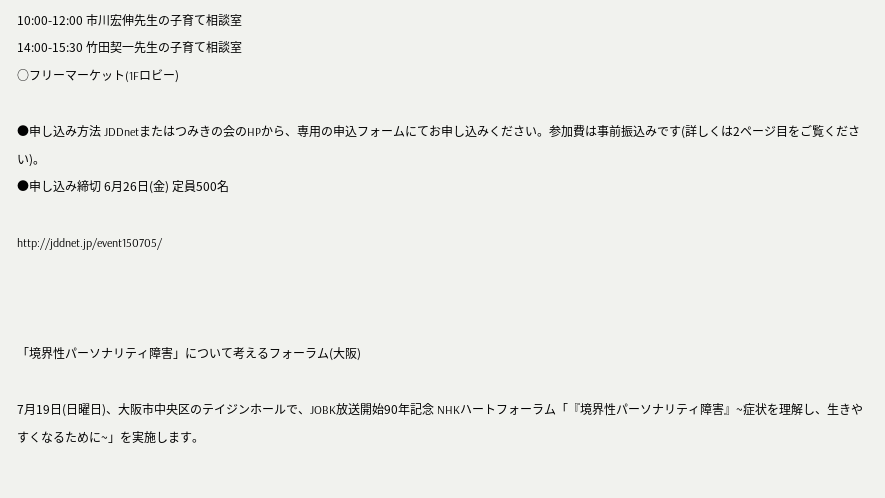10:00-12:00 市川宏伸先生の子育て相談室
14:00-15:30 竹田契一先生の子育て相談室
○フリーマーケット(1Fロビー)

●申し込み方法 JDDnetまたはつみきの会のHPから、専用の申込フォームにてお申し込みください。参加費は事前振込みです(詳しくは2ページ目をご覧ください)。
●申し込み締切 6月26日(金) 定員500名

http://jddnet.jp/event150705/



「境界性パーソナリティ障害」について考えるフォーラム(大阪)

7月19日(日曜日)、大阪市中央区のテイジンホールで、JOBK放送開始90年記念 NHKハートフォーラム「『境界性パーソナリティ障害』~症状を理解し、生きやすくなるために~」を実施します。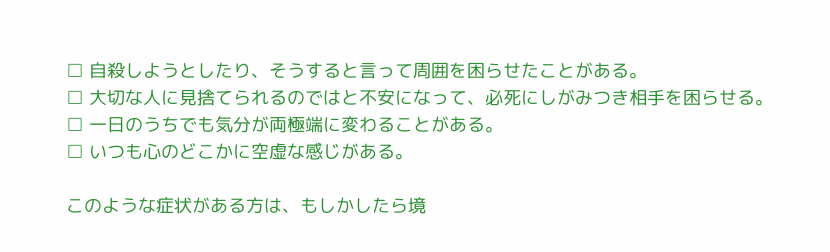□ 自殺しようとしたり、そうすると言って周囲を困らせたことがある。
□ 大切な人に見捨てられるのではと不安になって、必死にしがみつき相手を困らせる。
□ 一日のうちでも気分が両極端に変わることがある。
□ いつも心のどこかに空虚な感じがある。

このような症状がある方は、もしかしたら境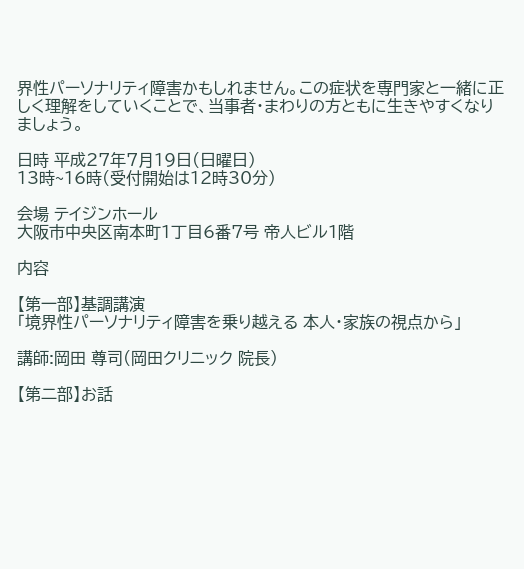界性パーソナリティ障害かもしれません。この症状を専門家と一緒に正しく理解をしていくことで、当事者・まわりの方ともに生きやすくなりましょう。

日時 平成27年7月19日(日曜日)
13時~16時(受付開始は12時30分)

会場 テイジンホール
大阪市中央区南本町1丁目6番7号 帝人ビル1階

内容

【第一部】基調講演
「境界性パーソナリティ障害を乗り越える 本人・家族の視点から」

講師:岡田 尊司(岡田クリニック 院長)

【第二部】お話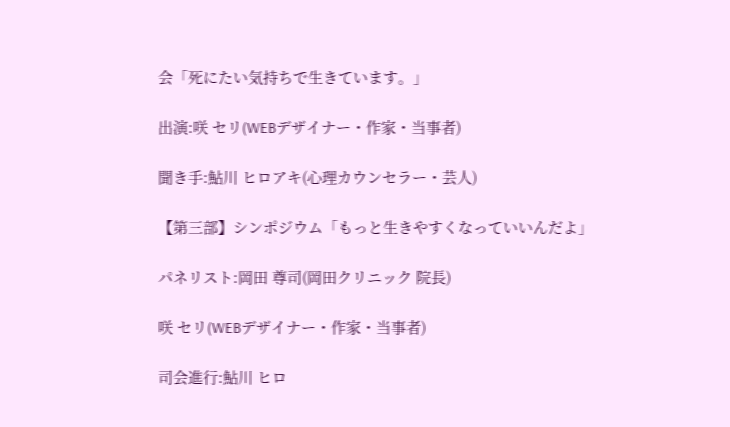会「死にたい気持ちで生きています。」

出演:咲 セリ(WEBデザイナー・作家・当事者)

聞き手:鮎川 ヒロアキ(心理カウンセラー・芸人)

【第三部】シンポジウム「もっと生きやすくなっていいんだよ」

パネリスト:岡田 尊司(岡田クリニック 院長)

咲 セリ(WEBデザイナー・作家・当事者)

司会進行:鮎川 ヒロ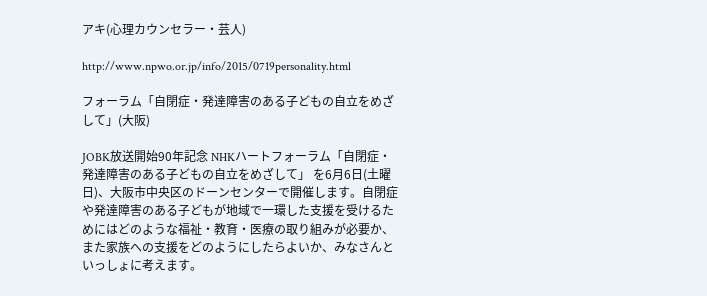アキ(心理カウンセラー・芸人)

http://www.npwo.or.jp/info/2015/0719personality.html

フォーラム「自閉症・発達障害のある子どもの自立をめざして」(大阪)

JOBK放送開始90年記念 NHKハートフォーラム「自閉症・発達障害のある子どもの自立をめざして」 を6月6日(土曜日)、大阪市中央区のドーンセンターで開催します。自閉症や発達障害のある子どもが地域で一環した支援を受けるためにはどのような福祉・教育・医療の取り組みが必要か、また家族への支援をどのようにしたらよいか、みなさんといっしょに考えます。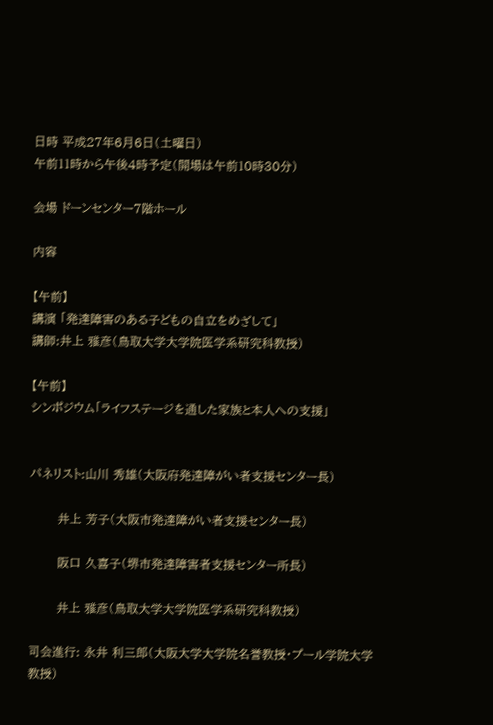日時 平成27年6月6日(土曜日)
午前11時から午後4時予定(開場は午前10時30分)

会場 ドーンセンター7階ホール

内容

【午前】
講演 「発達障害のある子どもの自立をめざして」
講師:井上 雅彦(鳥取大学大学院医学系研究科教授)

【午前】
シンポジウム「ライフステージを通した家族と本人への支援」


パネリスト:山川 秀雄(大阪府発達障がい者支援センター長)

       井上 芳子(大阪市発達障がい者支援センター長)

       阪口 久喜子(堺市発達障害者支援センター所長)

       井上 雅彦(鳥取大学大学院医学系研究科教授)

司会進行: 永井 利三郎(大阪大学大学院名誉教授・プール学院大学教授)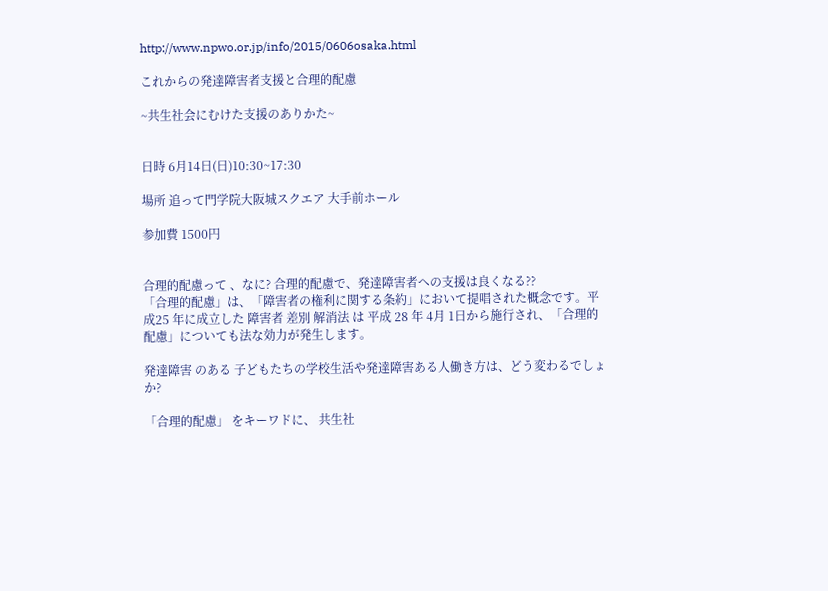http://www.npwo.or.jp/info/2015/0606osaka.html

これからの発達障害者支援と合理的配慮

~共生社会にむけた支援のありかた~


日時 6月14日(日)10:30~17:30

場所 追って門学院大阪城スクエア 大手前ホール

参加費 1500円


合理的配慮って 、なに? 合理的配慮で、発達障害者への支援は良くなる??
「合理的配慮」は、「障害者の権利に関する条約」において提唱された概念です。平成25 年に成立した 障害者 差別 解消法 は 平成 28 年 4月 1日から施行され、「合理的配慮」についても法な効力が発生します。

発達障害 のある 子どもたちの学校生活や発達障害ある人働き方は、どう変わるでしょか?

「合理的配慮」 をキーワドに、 共生社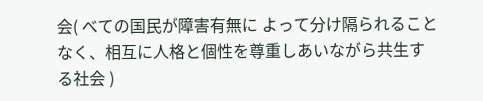会( べての国民が障害有無に よって分け隔られることなく、相互に人格と個性を尊重しあいながら共生する社会 )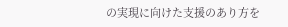の実現に向けた支援のあり方を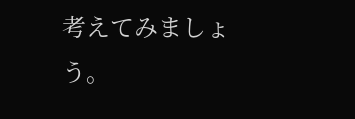考えてみましょう。